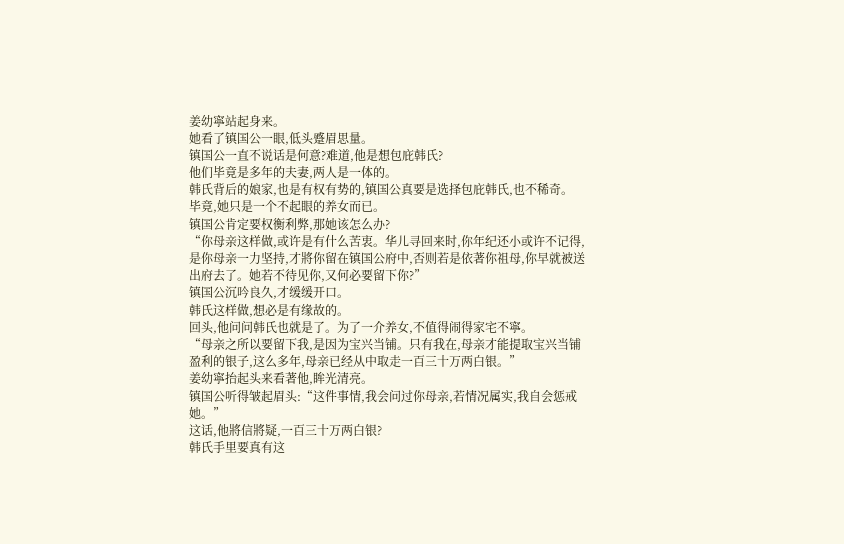姜幼寧站起身来。
她看了镇国公一眼,低头蹙眉思量。
镇国公一直不说话是何意?难道,他是想包庇韩氏?
他们毕竟是多年的夫妻,两人是一体的。
韩氏背后的娘家,也是有权有势的,镇国公真要是选择包庇韩氏,也不稀奇。
毕竟,她只是一个不起眼的养女而已。
镇国公肯定要权衡利弊,那她该怎么办?
“你母亲这样做,或许是有什么苦衷。华儿寻回来时,你年纪还小或许不记得,是你母亲一力坚持,才將你留在镇国公府中,否则若是依著你祖母,你早就被送出府去了。她若不待见你,又何必要留下你?”
镇国公沉吟良久,才缓缓开口。
韩氏这样做,想必是有缘故的。
回头,他问问韩氏也就是了。为了一介养女,不值得闹得家宅不寧。
“母亲之所以要留下我,是因为宝兴当铺。只有我在,母亲才能提取宝兴当铺盈利的银子,这么多年,母亲已经从中取走一百三十万两白银。”
姜幼寧抬起头来看著他,眸光清亮。
镇国公听得皱起眉头:“这件事情,我会问过你母亲,若情况属实,我自会惩戒她。”
这话,他將信將疑,一百三十万两白银?
韩氏手里要真有这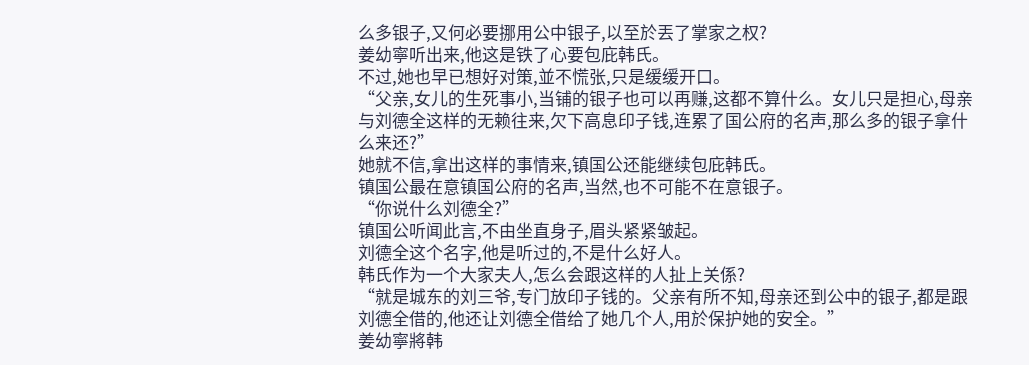么多银子,又何必要挪用公中银子,以至於丟了掌家之权?
姜幼寧听出来,他这是铁了心要包庇韩氏。
不过,她也早已想好对策,並不慌张,只是缓缓开口。
“父亲,女儿的生死事小,当铺的银子也可以再赚,这都不算什么。女儿只是担心,母亲与刘德全这样的无赖往来,欠下高息印子钱,连累了国公府的名声,那么多的银子拿什么来还?”
她就不信,拿出这样的事情来,镇国公还能继续包庇韩氏。
镇国公最在意镇国公府的名声,当然,也不可能不在意银子。
“你说什么刘德全?”
镇国公听闻此言,不由坐直身子,眉头紧紧皱起。
刘德全这个名字,他是听过的,不是什么好人。
韩氏作为一个大家夫人,怎么会跟这样的人扯上关係?
“就是城东的刘三爷,专门放印子钱的。父亲有所不知,母亲还到公中的银子,都是跟刘德全借的,他还让刘德全借给了她几个人,用於保护她的安全。”
姜幼寧將韩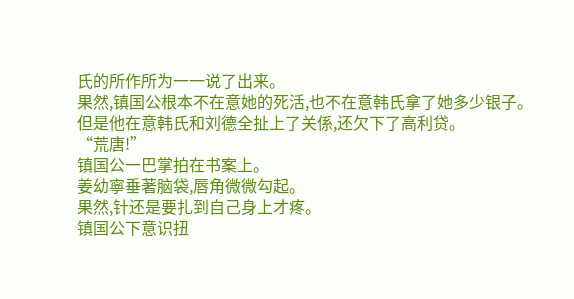氏的所作所为一一说了出来。
果然,镇国公根本不在意她的死活,也不在意韩氏拿了她多少银子。
但是他在意韩氏和刘德全扯上了关係,还欠下了高利贷。
“荒唐!”
镇国公一巴掌拍在书案上。
姜幼寧垂著脑袋,唇角微微勾起。
果然,针还是要扎到自己身上才疼。
镇国公下意识扭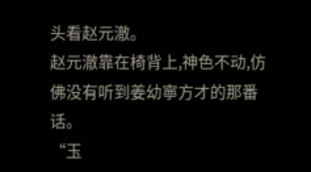头看赵元澈。
赵元澈靠在椅背上,神色不动,仿佛没有听到姜幼寧方才的那番话。
“玉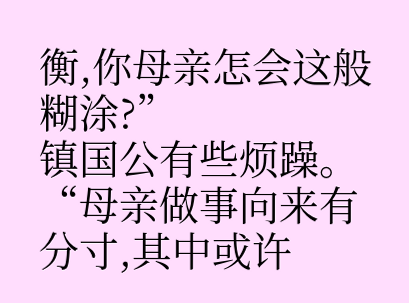衡,你母亲怎会这般糊涂?”
镇国公有些烦躁。
“母亲做事向来有分寸,其中或许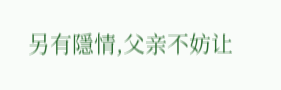另有隱情,父亲不妨让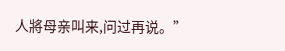人將母亲叫来,问过再说。”